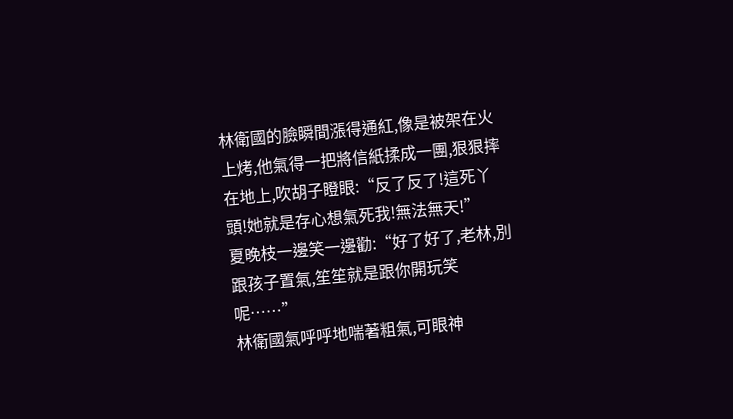林衛國的臉瞬間漲得通紅,像是被架在火上烤,他氣得一把將信紙揉成一團,狠狠摔在地上,吹胡子瞪眼:“反了反了!這死丫頭!她就是存心想氣死我!無法無天!”
夏晚枝一邊笑一邊勸:“好了好了,老林,別跟孩子置氣,笙笙就是跟你開玩笑呢……”
林衛國氣呼呼地喘著粗氣,可眼神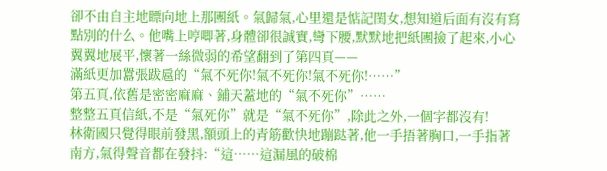卻不由自主地瞟向地上那團紙。氣歸氣,心里還是惦記閨女,想知道后面有沒有寫點別的什么。他嘴上哼唧著,身體卻很誠實,彎下腰,默默地把紙團撿了起來,小心翼翼地展平,懷著一絲微弱的希望翻到了第四頁——
滿紙更加囂張跋扈的“氣不死你!氣不死你!氣不死你!……”
第五頁,依舊是密密麻麻、鋪天蓋地的“氣不死你”……
整整五頁信紙,不是“氣死你”就是“氣不死你”,除此之外,一個字都沒有!
林衛國只覺得眼前發黑,額頭上的青筋歡快地蹦跶著,他一手捂著胸口,一手指著南方,氣得聲音都在發抖:“這……這漏風的破棉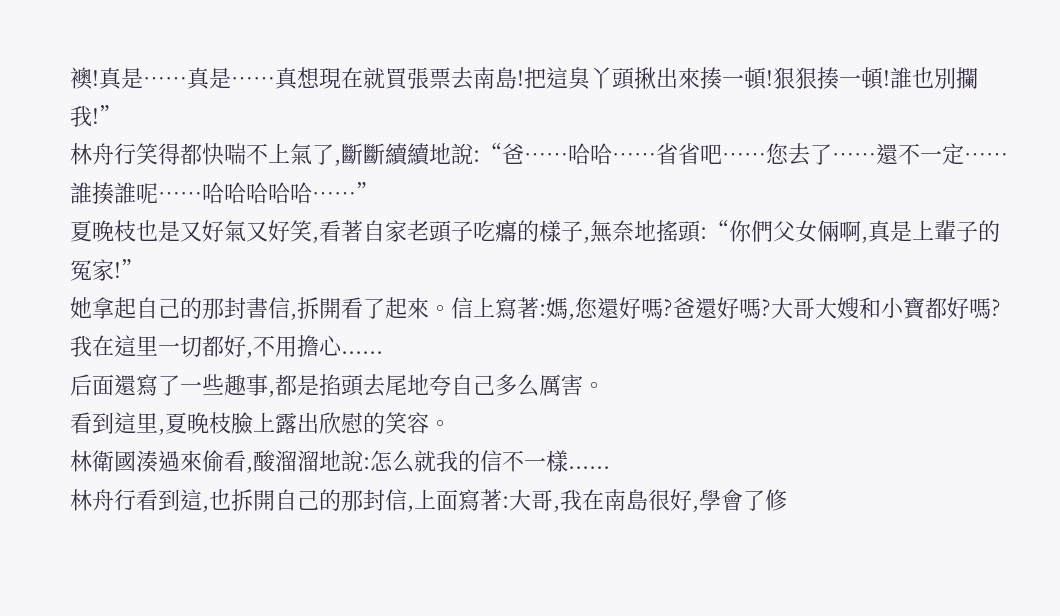襖!真是……真是……真想現在就買張票去南島!把這臭丫頭揪出來揍一頓!狠狠揍一頓!誰也別攔我!”
林舟行笑得都快喘不上氣了,斷斷續續地說:“爸……哈哈……省省吧……您去了……還不一定……誰揍誰呢……哈哈哈哈哈……”
夏晚枝也是又好氣又好笑,看著自家老頭子吃癟的樣子,無奈地搖頭:“你們父女倆啊,真是上輩子的冤家!”
她拿起自己的那封書信,拆開看了起來。信上寫著:媽,您還好嗎?爸還好嗎?大哥大嫂和小寶都好嗎?我在這里一切都好,不用擔心......
后面還寫了一些趣事,都是掐頭去尾地夸自己多么厲害。
看到這里,夏晚枝臉上露出欣慰的笑容。
林衛國湊過來偷看,酸溜溜地說:怎么就我的信不一樣......
林舟行看到這,也拆開自己的那封信,上面寫著:大哥,我在南島很好,學會了修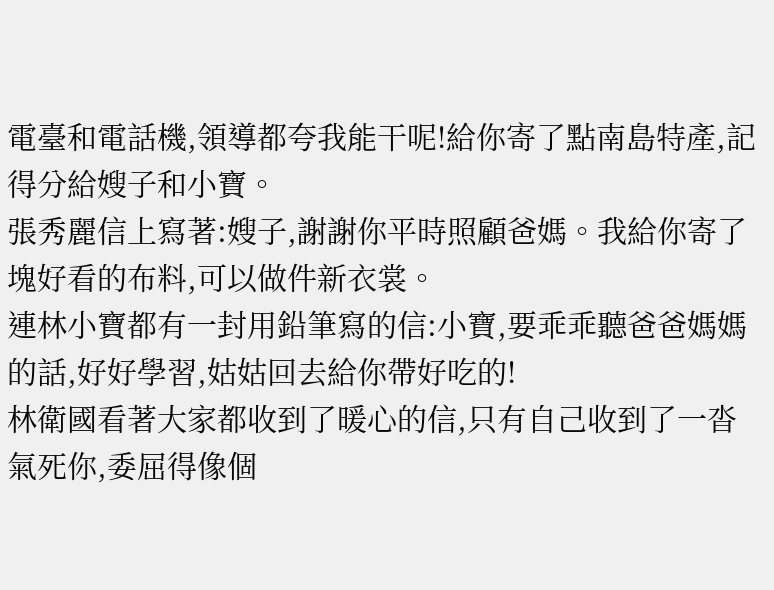電臺和電話機,領導都夸我能干呢!給你寄了點南島特產,記得分給嫂子和小寶。
張秀麗信上寫著:嫂子,謝謝你平時照顧爸媽。我給你寄了塊好看的布料,可以做件新衣裳。
連林小寶都有一封用鉛筆寫的信:小寶,要乖乖聽爸爸媽媽的話,好好學習,姑姑回去給你帶好吃的!
林衛國看著大家都收到了暖心的信,只有自己收到了一沓氣死你,委屈得像個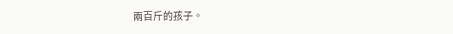兩百斤的孩子。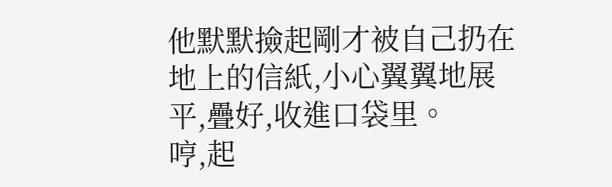他默默撿起剛才被自己扔在地上的信紙,小心翼翼地展平,疊好,收進口袋里。
哼,起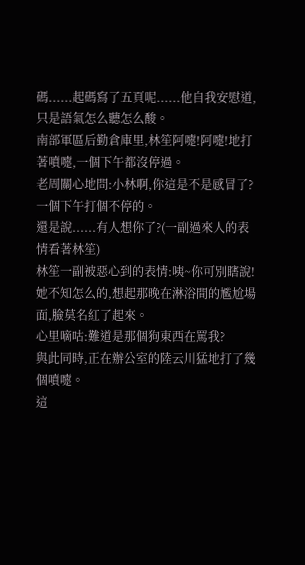碼......起碼寫了五頁呢......他自我安慰道,只是語氣怎么聽怎么酸。
南部軍區后勤倉庫里,林笙阿嚏!阿嚏!地打著噴嚏,一個下午都沒停過。
老周關心地問:小林啊,你這是不是感冒了?一個下午打個不停的。
還是說......有人想你了?(一副過來人的表情看著林笙)
林笙一副被惡心到的表情:咦~你可別瞎說!
她不知怎么的,想起那晚在淋浴間的尷尬場面,臉莫名紅了起來。
心里嘀咕:難道是那個狗東西在罵我?
與此同時,正在辦公室的陸云川猛地打了幾個噴嚏。
這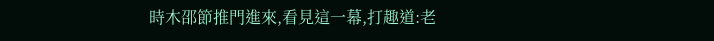時木邵節推門進來,看見這一幕,打趣道:老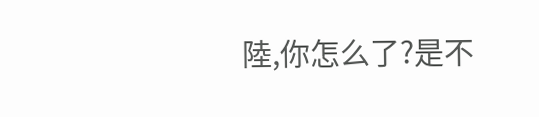陸,你怎么了?是不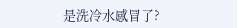是洗冷水感冒了?